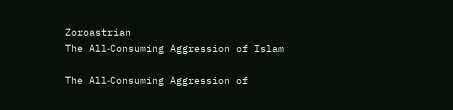Zoroastrian
The All‑Consuming Aggression of Islam

The All‑Consuming Aggression of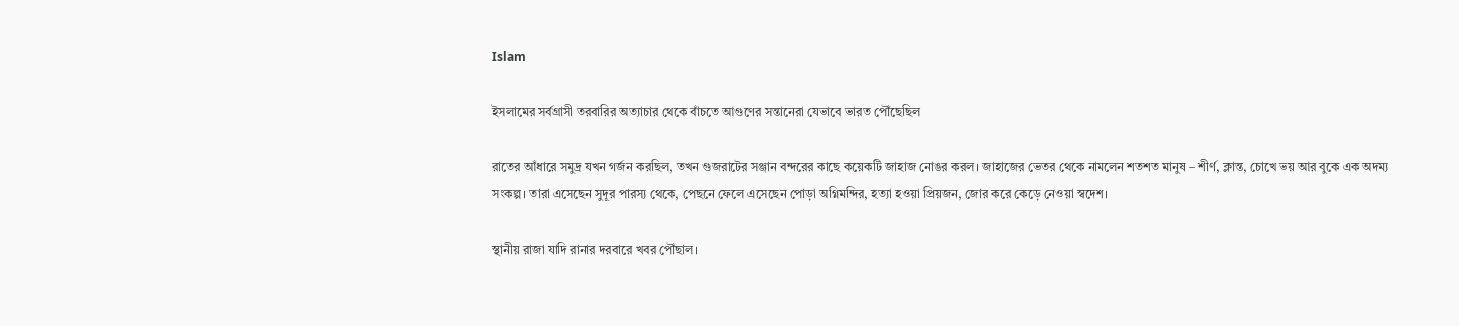Islam

ইসলামের সর্বগ্রাসী তরবারির অত্যাচার থেকে বাঁচতে আগুণের সন্তানেরা যেভাবে ভারত পৌঁছেছিল

রাতের আঁধারে সমুদ্র যখন গর্জন করছিল, তখন গুজরাটের সঞ্জান বন্দরের কাছে কয়েকটি জাহাজ নোঙর করল। জাহাজের ভেতর থেকে নামলেন শতশত মানুষ – শীর্ণ, ক্লান্ত, চোখে ভয় আর বুকে এক অদম্য সংকল্প। তারা এসেছেন সুদূর পারস্য থেকে, পেছনে ফেলে এসেছেন পোড়া অগ্নিমন্দির, হত্যা হওয়া প্রিয়জন, জোর করে কেড়ে নেওয়া স্বদেশ।

স্থানীয় রাজা যাদি রানার দরবারে খবর পৌঁছাল।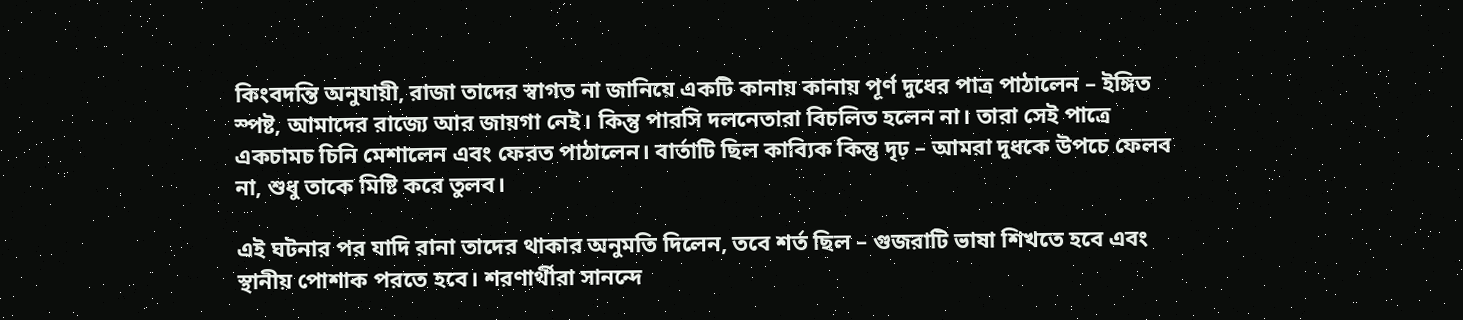কিংবদন্তি অনুযায়ী, রাজা তাদের স্বাগত না জানিয়ে একটি কানায় কানায় পূর্ণ দুধের পাত্র পাঠালেন – ইঙ্গিত স্পষ্ট, আমাদের রাজ্যে আর জায়গা নেই। কিন্তু পারসি দলনেতারা বিচলিত হলেন না। তারা সেই পাত্রে একচামচ চিনি মেশালেন এবং ফেরত পাঠালেন। বার্তাটি ছিল কাব্যিক কিন্তু দৃঢ় – আমরা দুধকে উপচে ফেলব না, শুধু তাকে মিষ্টি করে তুলব।

এই ঘটনার পর যাদি রানা তাদের থাকার অনুমতি দিলেন, তবে শর্ত ছিল – গুজরাটি ভাষা শিখতে হবে এবং স্থানীয় পোশাক পরতে হবে। শরণার্থীরা সানন্দে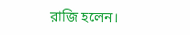রাজি হলেন।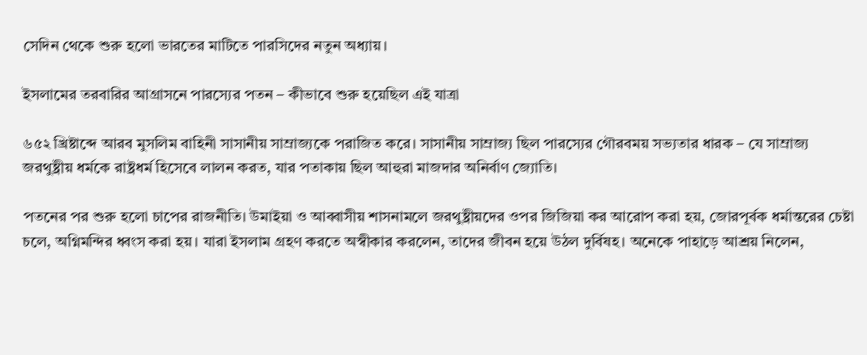সেদিন থেকে শুরু হলো ভারতের মাটিতে পারসিদের নতুন অধ্যায়।

ইসলামের তরবারির আগ্রাসনে পারস্যের পতন – কীভাবে শুরু হয়েছিল এই যাত্রা

৬৫২ খ্রিষ্টাব্দে আরব মুসলিম বাহিনী সাসানীয় সাম্রাজ্যকে পরাজিত করে। সাসানীয় সাম্রাজ্য ছিল পারস্যের গৌরবময় সভ্যতার ধারক – যে সাম্রাজ্য জরথুষ্ট্রীয় ধর্মকে রাষ্ট্রধর্ম হিসেবে লালন করত, যার পতাকায় ছিল আহুরা মাজদার অনির্বাণ জ্যোতি।

পতনের পর শুরু হলো চাপের রাজনীতি। উমাইয়া ও আব্বাসীয় শাসনামলে জরথুষ্ট্রীয়দের ওপর জিজিয়া কর আরোপ করা হয়, জোরপূর্বক ধর্মান্তরের চেষ্টা চলে, অগ্নিমন্দির ধ্বংস করা হয়। যারা ইসলাম গ্রহণ করতে অস্বীকার করলেন, তাদের জীবন হয়ে উঠল দুর্বিষহ। অনেকে পাহাড়ে আশ্রয় নিলেন,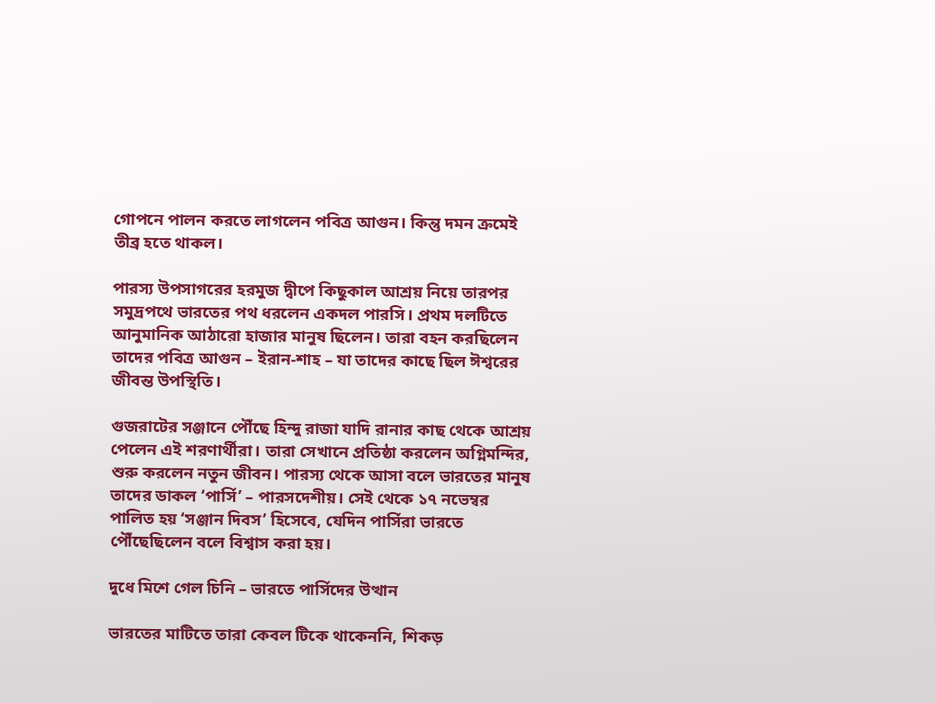গোপনে পালন করতে লাগলেন পবিত্র আগুন। কিন্তু দমন ক্রমেই তীব্র হতে থাকল।

পারস্য উপসাগরের হরমুজ দ্বীপে কিছুকাল আশ্রয় নিয়ে তারপর সমুদ্রপথে ভারতের পথ ধরলেন একদল পারসি। প্রথম দলটিতে আনুমানিক আঠারো হাজার মানুষ ছিলেন। তারা বহন করছিলেন তাদের পবিত্র আগুন – ইরান-শাহ – যা তাদের কাছে ছিল ঈশ্বরের জীবন্ত উপস্থিতি।

গুজরাটের সঞ্জানে পৌঁছে হিন্দু রাজা যাদি রানার কাছ থেকে আশ্রয় পেলেন এই শরণার্থীরা। তারা সেখানে প্রতিষ্ঠা করলেন অগ্নিমন্দির, শুরু করলেন নতুন জীবন। পারস্য থেকে আসা বলে ভারতের মানুষ তাদের ডাকল ‘পার্সি’ – পারসদেশীয়। সেই থেকে ১৭ নভেম্বর পালিত হয় ‘সঞ্জান দিবস’ হিসেবে, যেদিন পার্সিরা ভারতে পৌঁছেছিলেন বলে বিশ্বাস করা হয়।

দুধে মিশে গেল চিনি – ভারতে পার্সিদের উত্থান

ভারতের মাটিতে তারা কেবল টিকে থাকেননি, শিকড়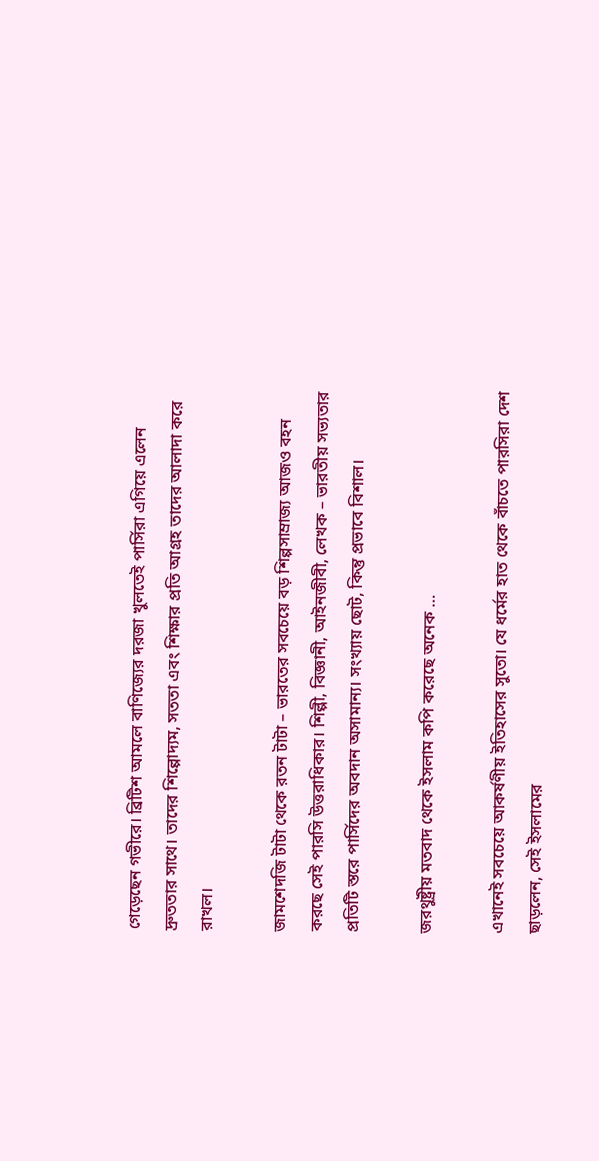গেড়েছেন গভীরে। ব্রিটিশ আমলে বাণিজ্যের দরজা খুলতেই পার্সিরা এগিয়ে এলেন দ্রুততার সাথে। তাদের শিল্পোদ্যম, সততা এবং শিক্ষার প্রতি আগ্রহ তাদের আলাদা করে রাখল।

জামশেদজি টাটা থেকে রতন টাটা – ভারতের সবচেয়ে বড় শিল্পসাম্রাজ্য আজও বহন করছে সেই পারসি উত্তরাধিকার। শিল্পী, বিজ্ঞানী, আইনজীবী, লেখক – ভারতীয় সভ্যতার প্রতিটি স্তরে পার্সিদের অবদান অসামান্য। সংখ্যায় ছোট, কিন্তু প্রভাবে বিশাল।

জরথুষ্ট্রীয় মতবাদ থেকে ইসলাম কপি করেছে অনেক …

এখানেই সবচেয়ে আকর্ষণীয় ইতিহাসের সুতো। যে ধর্মের হাত থেকে বাঁচতে পারসিরা দেশ ছাড়লেন, সেই ইসলামের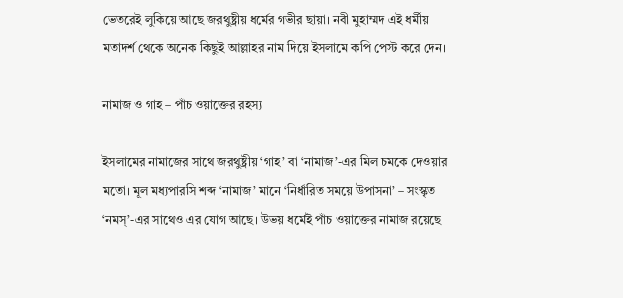ভেতরেই লুকিয়ে আছে জরথুষ্ট্রীয় ধর্মের গভীর ছায়া। নবী মুহাম্মদ এই ধর্মীয় মতাদর্শ থেকে অনেক কিছুই আল্লাহর নাম দিয়ে ইসলামে কপি পেস্ট করে দেন।

নামাজ ও গাহ – পাঁচ ওয়াক্তের রহস্য

ইসলামের নামাজের সাথে জরথুষ্ট্রীয় ‘গাহ’ বা ‘নামাজ’-এর মিল চমকে দেওয়ার মতো। মূল মধ্যপারসি শব্দ ‘নামাজ’ মানে ‘নির্ধারিত সময়ে উপাসনা’ – সংস্কৃত ‘নমস্’-এর সাথেও এর যোগ আছে। উভয় ধর্মেই পাঁচ ওয়াক্তের নামাজ রয়েছে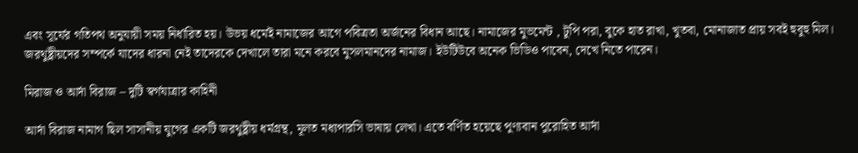এবং সূর্যের গতিপথ অনুযায়ী সময় নির্ধারিত হয়। উভয় ধর্মেই নামাজের আগে পবিত্রতা অর্জনের বিধান আছে। নামাজের মুভমেন্ট , টুপি পরা, বুকে হাত রাখা, খুতবা, মোনাজাত প্রায় সবই হুবুহু মিল। জরথুষ্ট্রীয়দের সম্পর্কে যাদের ধারনা নেই তাদেরকে দেখালে তারা মনে করবে মুসলমানদের নামাজ। ইউটিউবে অনেক ভিডিও পাবেন, দেখে নিতে পারেন।

মিরাজ ও আর্দা বিরাজ – দুটি স্বর্গযাত্রার কাহিনী

আর্দা বিরাজ নামাগ ছিল সাসানীয় যুগের একটি জরথুষ্ট্রীয় ধর্মগ্রন্থ, মূলত মধ্যপারসি ভাষায় লেখা। এতে বর্ণিত হয়েছে পুণ্যবান পুরোহিত আর্দা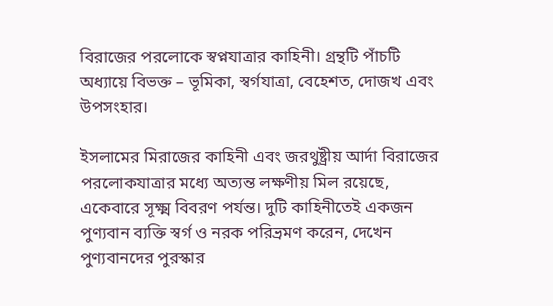বিরাজের পরলোকে স্বপ্নযাত্রার কাহিনী। গ্রন্থটি পাঁচটি অধ্যায়ে বিভক্ত – ভূমিকা, স্বর্গযাত্রা, বেহেশত, দোজখ এবং উপসংহার।

ইসলামের মিরাজের কাহিনী এবং জরথুষ্ট্রীয় আর্দা বিরাজের পরলোকযাত্রার মধ্যে অত্যন্ত লক্ষণীয় মিল রয়েছে, একেবারে সূক্ষ্ম বিবরণ পর্যন্ত। দুটি কাহিনীতেই একজন পুণ্যবান ব্যক্তি স্বর্গ ও নরক পরিভ্রমণ করেন, দেখেন পুণ্যবানদের পুরস্কার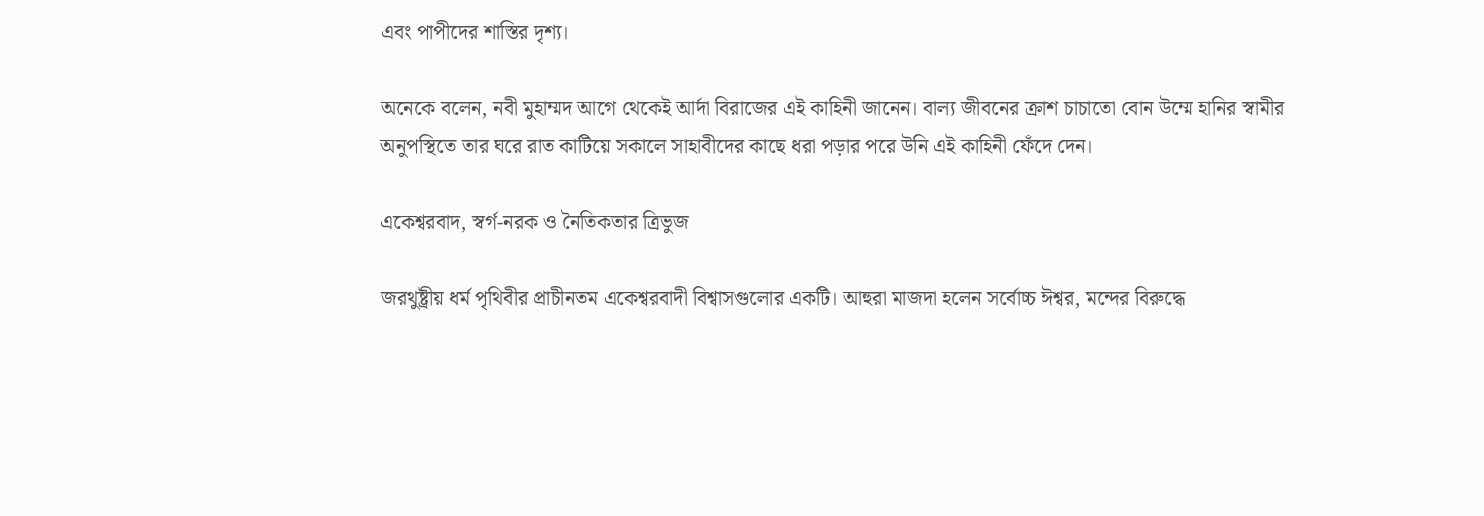এবং পাপীদের শাস্তির দৃশ্য।

অনেকে বলেন, নবী মুহাম্মদ আগে থেকেই আর্দা বিরাজের এই কাহিনী জানেন। বাল্য জীবনের ক্রাশ চাচাতো বোন উম্মে হানির স্বামীর অনুপস্থিতে তার ঘরে রাত কাটিয়ে সকালে সাহাবীদের কাছে ধরা পড়ার পরে উনি এই কাহিনী ফেঁদে দেন।

একেশ্বরবাদ, স্বর্গ-নরক ও নৈতিকতার ত্রিভুজ

জরথুষ্ট্রীয় ধর্ম পৃথিবীর প্রাচীনতম একেশ্বরবাদী বিশ্বাসগুলোর একটি। আহুরা মাজদা হলেন সর্বোচ্চ ঈশ্বর, মন্দের বিরুদ্ধে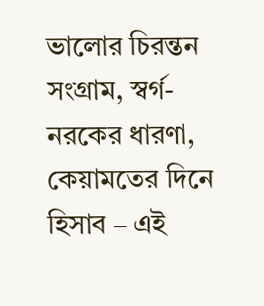ভালোর চিরন্তন সংগ্রাম, স্বর্গ-নরকের ধারণা, কেয়ামতের দিনে হিসাব – এই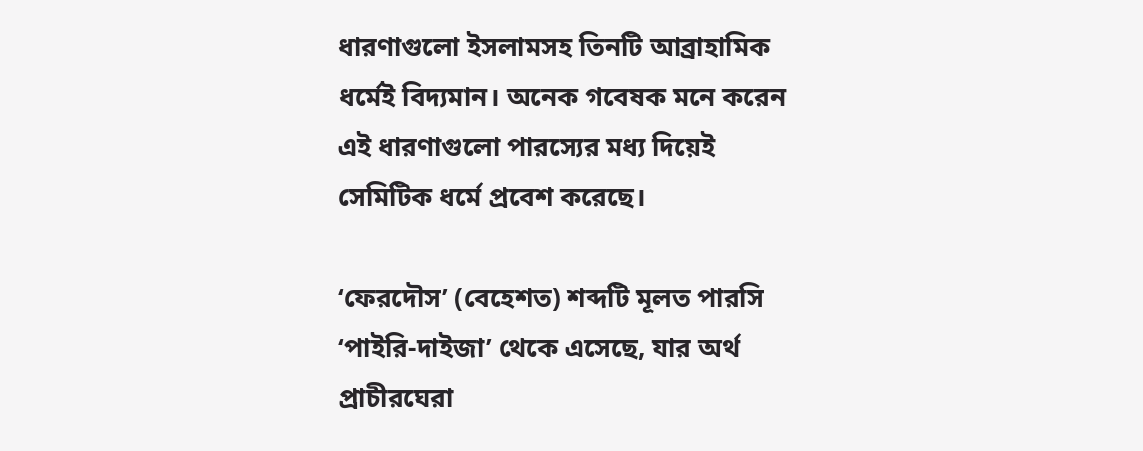ধারণাগুলো ইসলামসহ তিনটি আব্রাহামিক ধর্মেই বিদ্যমান। অনেক গবেষক মনে করেন এই ধারণাগুলো পারস্যের মধ্য দিয়েই সেমিটিক ধর্মে প্রবেশ করেছে।

‘ফেরদৌস’ (বেহেশত) শব্দটি মূলত পারসি ‘পাইরি-দাইজা’ থেকে এসেছে, যার অর্থ প্রাচীরঘেরা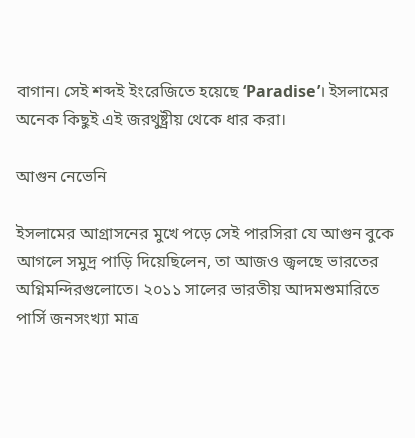বাগান। সেই শব্দই ইংরেজিতে হয়েছে ‘Paradise’। ইসলামের অনেক কিছুই এই জরথুষ্ট্রীয় থেকে ধার করা।

আগুন নেভেনি

ইসলামের আগ্রাসনের মুখে পড়ে সেই পারসিরা যে আগুন বুকে আগলে সমুদ্র পাড়ি দিয়েছিলেন, তা আজও জ্বলছে ভারতের অগ্নিমন্দিরগুলোতে। ২০১১ সালের ভারতীয় আদমশুমারিতে পার্সি জনসংখ্যা মাত্র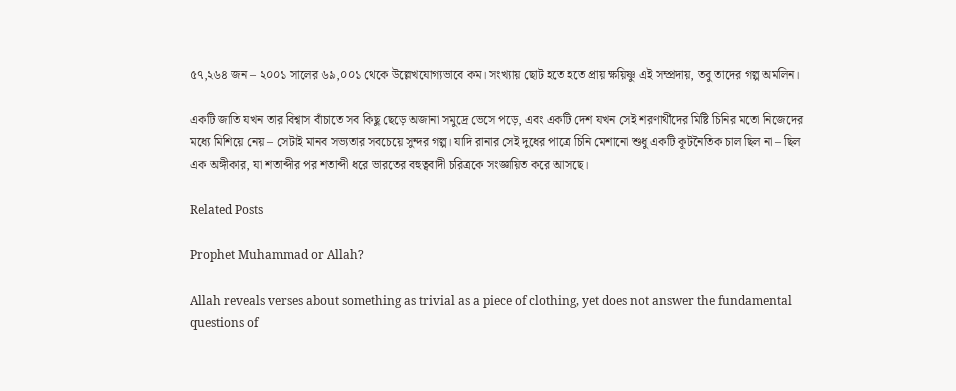৫৭,২৬৪ জন – ২০০১ সালের ৬৯,০০১ থেকে উল্লেখযোগ্যভাবে কম। সংখ্যায় ছোট হতে হতে প্রায় ক্ষয়িষ্ণু এই সম্প্রদায়, তবু তাদের গল্প অমলিন।

একটি জাতি যখন তার বিশ্বাস বাঁচাতে সব কিছু ছেড়ে অজানা সমুদ্রে ভেসে পড়ে, এবং একটি দেশ যখন সেই শরণার্থীদের মিষ্টি চিনির মতো নিজেদের মধ্যে মিশিয়ে নেয় – সেটাই মানব সভ্যতার সবচেয়ে সুন্দর গল্প। যাদি রানার সেই দুধের পাত্রে চিনি মেশানো শুধু একটি কূটনৈতিক চাল ছিল না – ছিল এক অঙ্গীকার, যা শতাব্দীর পর শতাব্দী ধরে ভারতের বহুত্ববাদী চরিত্রকে সংজ্ঞায়িত করে আসছে।

Related Posts

Prophet Muhammad or Allah?

Allah reveals verses about something as trivial as a piece of clothing, yet does not answer the fundamental questions of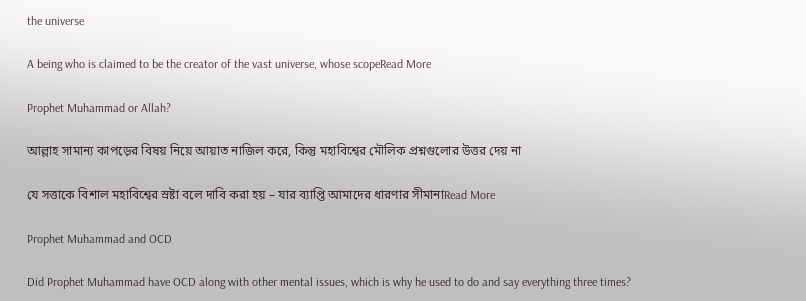the universe

A being who is claimed to be the creator of the vast universe, whose scopeRead More

Prophet Muhammad or Allah?

আল্লাহ সামান্য কাপড়ের বিষয় নিয়ে আয়াত নাজিল করে, কিন্তু মহাবিশ্বের মৌলিক প্রশ্নগুলোর উত্তর দেয় না

যে সত্তাকে বিশাল মহাবিশ্বের স্রষ্টা বলে দাবি করা হয় – যার ব্যাপ্তি আমাদের ধারণার সীমানাRead More

Prophet Muhammad and OCD

Did Prophet Muhammad have OCD along with other mental issues, which is why he used to do and say everything three times?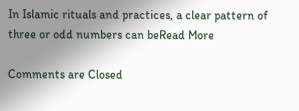In Islamic rituals and practices, a clear pattern of three or odd numbers can beRead More

Comments are Closed